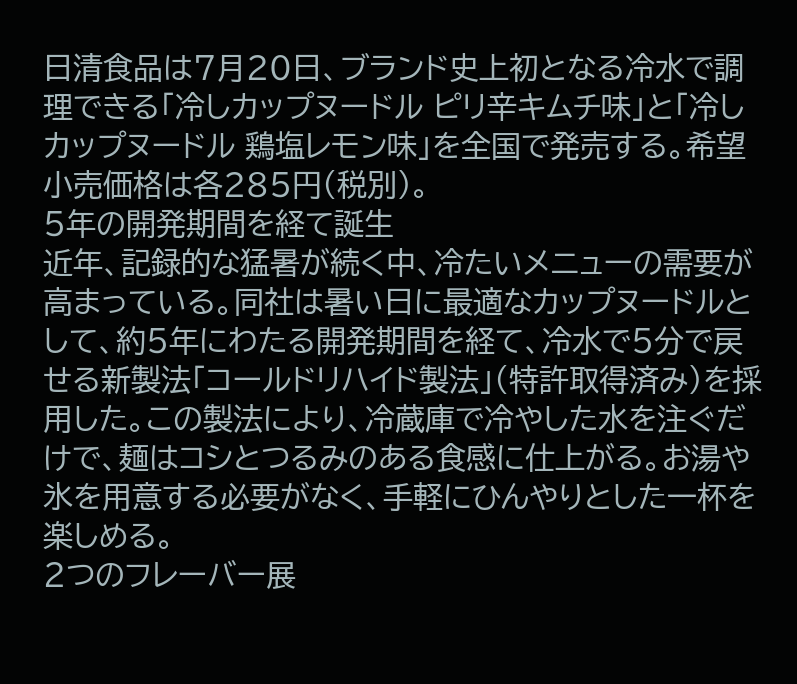日清食品は7月20日、ブランド史上初となる冷水で調理できる「冷しカップヌードル ピリ辛キムチ味」と「冷しカップヌードル 鶏塩レモン味」を全国で発売する。希望小売価格は各285円(税別)。
5年の開発期間を経て誕生
近年、記録的な猛暑が続く中、冷たいメニューの需要が高まっている。同社は暑い日に最適なカップヌードルとして、約5年にわたる開発期間を経て、冷水で5分で戻せる新製法「コールドリハイド製法」(特許取得済み)を採用した。この製法により、冷蔵庫で冷やした水を注ぐだけで、麺はコシとつるみのある食感に仕上がる。お湯や氷を用意する必要がなく、手軽にひんやりとした一杯を楽しめる。
2つのフレーバー展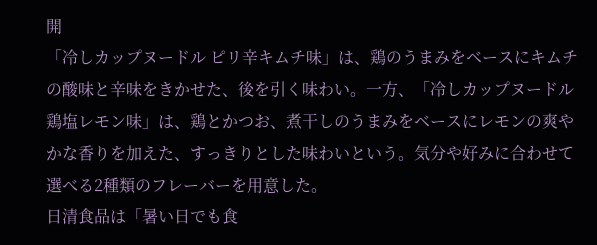開
「冷しカップヌードル ピリ辛キムチ味」は、鶏のうまみをベースにキムチの酸味と辛味をきかせた、後を引く味わい。一方、「冷しカップヌードル 鶏塩レモン味」は、鶏とかつお、煮干しのうまみをベースにレモンの爽やかな香りを加えた、すっきりとした味わいという。気分や好みに合わせて選べる2種類のフレーバーを用意した。
日清食品は「暑い日でも食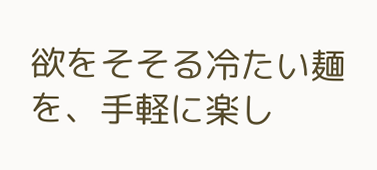欲をそそる冷たい麺を、手軽に楽し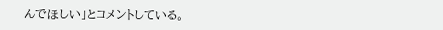んでほしい」とコメントしている。